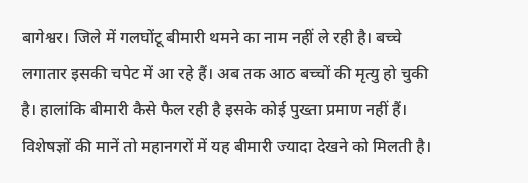बागेश्वर। जिले में गलघोंटू बीमारी थमने का नाम नहीं ले रही है। बच्चे लगातार इसकी चपेट में आ रहे हैं। अब तक आठ बच्चों की मृत्यु हो चुकी है। हालांकि बीमारी कैसे फैल रही है इसके कोई पुख्ता प्रमाण नहीं हैं। विशेषज्ञों की मानें तो महानगरों में यह बीमारी ज्यादा देखने को मिलती है।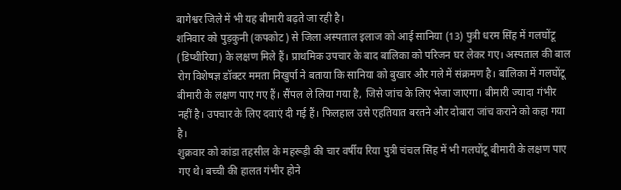बागेश्वर जिले में भी यह बीमारी बढ़ते जा रही है।
शनिवार को पुड़कुनी (कपकोट) से जिला अस्पताल इलाज को आई सानिया (13) पुत्री धरम सिंह में गलघोंटू (डिप्थीरिया) के लक्षण मिले हैं। प्राथमिक उपचार के बाद बालिका को परिजन घर लेकर गए। अस्पताल की बाल रोग विशेषज्ञ डॉक्टर ममता निखुर्पा ने बताया कि सानिया को बुखार और गले में संक्रमण है। बालिका में गलघोंटू बीमारी के लक्षण पाए गए हैं। सैंपल ले लिया गया है, जिसे जांच के लिए भेजा जाएगा। बीमारी ज्यादा गंभीर नहीं है। उपचार के लिए दवाएं दी गई हैं। फिलहाल उसे एहतियात बरतने और दोबारा जांच कराने को कहा गया है।
शुक्रवार को कांडा तहसील के महरूड़ी की चार वर्षीय रिया पुत्री चंचल सिंह में भी गलघोंटू बीमारी के लक्षण पाए गए थे। बच्ची की हालत गंभीर होने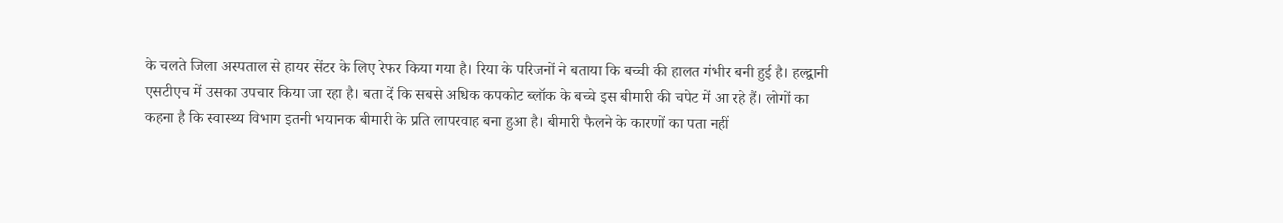के चलते जिला अस्पताल से हायर सेंटर के लिए रेफर किया गया है। रिया के परिजनों ने बताया कि बच्ची की हालत गंभीर बनी हुई है। हल्द्वानी एसटीएच में उसका उपचार किया जा रहा है। बता दें कि सबसे अधिक कपकोट ब्लॉक के बच्चे इस बीमारी की चपेट में आ रहे हैं। लोगों का कहना है कि स्वास्थ्य विभाग इतनी भयानक बीमारी के प्रति लापरवाह बना हुआ है। बीमारी फैलने के कारणों का पता नहीं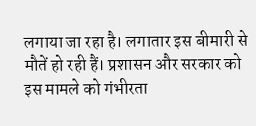लगाया जा रहा है। लगातार इस बीमारी से मौतें हो रही हैं। प्रशासन और सरकार को इस मामले को गंभीरता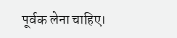पूर्वक लेना चाहिए।